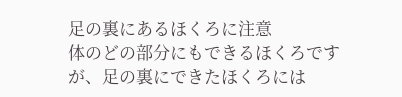足の裏にあるほくろに注意
体のどの部分にもできるほくろですが、足の裏にできたほくろには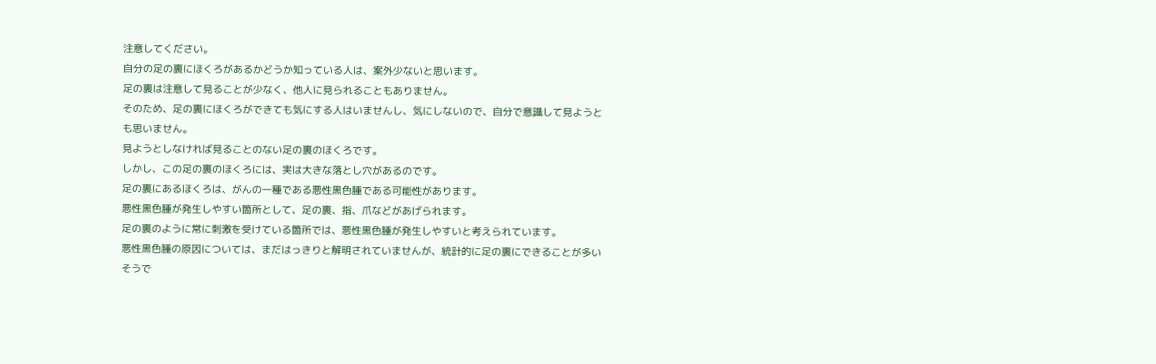注意してください。
自分の足の裏にほくろがあるかどうか知っている人は、案外少ないと思います。
足の裏は注意して見ることが少なく、他人に見られることもありません。
そのため、足の裏にほくろができても気にする人はいませんし、気にしないので、自分で意識して見ようとも思いません。
見ようとしなければ見ることのない足の裏のほくろです。
しかし、この足の裏のほくろには、実は大きな落とし穴があるのです。
足の裏にあるほくろは、がんの一種である悪性黒色腫である可能性があります。
悪性黒色腫が発生しやすい箇所として、足の裏、指、爪などがあげられます。
足の裏のように常に刺激を受けている箇所では、悪性黒色腫が発生しやすいと考えられています。
悪性黒色腫の原因については、まだはっきりと解明されていませんが、統計的に足の裏にできることが多いそうで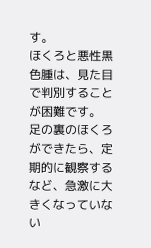す。
ほくろと悪性黒色腫は、見た目で判別することが困難です。
足の裏のほくろができたら、定期的に観察するなど、急激に大きくなっていない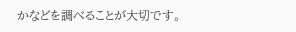かなどを調べることが大切です。